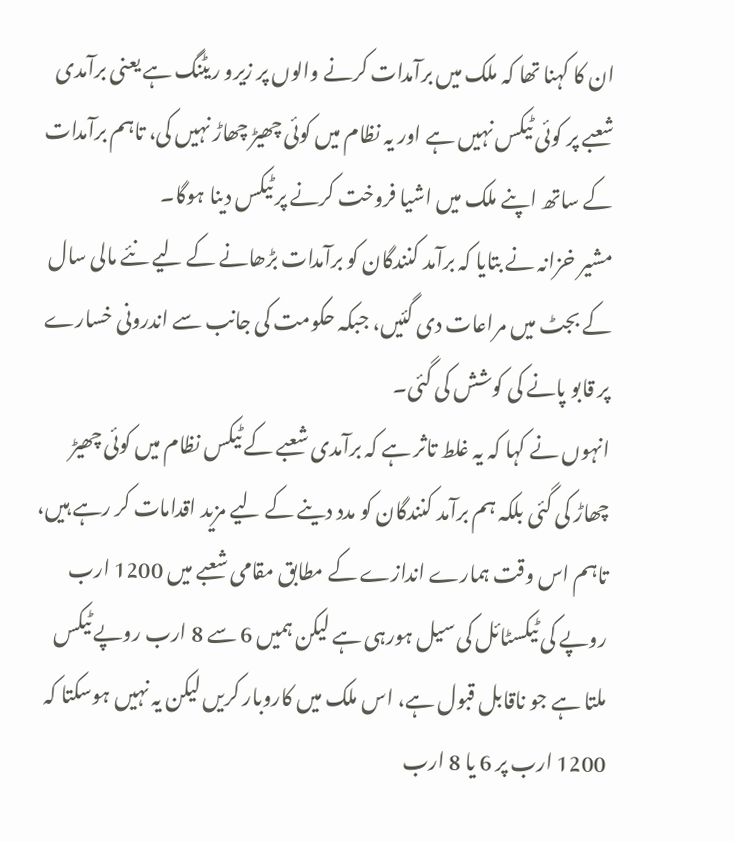ان کا کہنا تھا کہ ملک میں برآمدات کرنے والوں پر زیرو ریٹنگ ہے یعنی برآمدی شعبے پر کوئی ٹیکس نہیں ہے اور یہ نظام میں کوئی چھیڑ چھاڑ نہیں کی، تاہم برآمدات کے ساتھ اپنے ملک میں اشیا فروخت کرنے پر ٹیکس دینا ہوگا۔
مشیر خزانہ نے بتایا کہ برآمد کنندگان کو برآمدات بڑھانے کے لیے نئے مالی سال کے بجٹ میں مراعات دی گئیں، جبکہ حکومت کی جانب سے اندرونی خسارے پر قابو پانے کی کوشش کی گئی۔
انہوں نے کہا کہ یہ غلط تاثر ہے کہ برآمدی شعبے کے ٹیکس نظام میں کوئی چھیڑ چھاڑ کی گئی بلکہ ہم برآمد کنندگان کو مدد دینے کے لیے مزید اقدامات کر رہے ہیں، تاہم اس وقت ہمارے اندازے کے مطابق مقامی شعبے میں 1200 ارب روپے کی ٹیکسٹائل کی سیل ہورہی ہے لیکن ہمیں 6 سے 8 ارب روپے ٹیکس ملتا ہے جو ناقابل قبول ہے، اس ملک میں کاروبار کریں لیکن یہ نہیں ہوسکتا کہ 1200 ارب پر 6 یا 8 ارب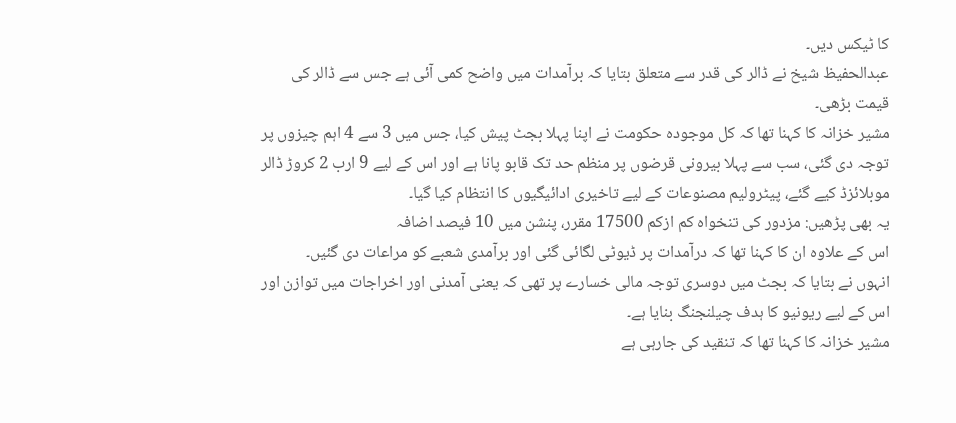کا ٹیکس دیں۔
عبدالحفیظ شیخ نے ڈالر کی قدر سے متعلق بتایا کہ برآمدات میں واضح کمی آئی ہے جس سے ڈالر کی قیمت بڑھی۔
مشیر خزانہ کا کہنا تھا کہ کل موجودہ حکومت نے اپنا پہلا بجٹ پیش کیا، جس میں 3 سے 4 اہم چیزوں پر توجہ دی گئی، سب سے پہلا بیرونی قرضوں پر منظم حد تک قابو پانا ہے اور اس کے لیے 9 ارب 2 کروڑ ڈالر موبلائزڈ کیے گئے، پیٹرولیم مصنوعات کے لیے تاخیری ادائیگیوں کا انتظام کیا گیا۔
یہ بھی پڑھیں: مزدور کی تنخواہ کم ازکم 17500 مقرر، پنشن میں 10 فیصد اضافہ
اس کے علاوہ ان کا کہنا تھا کہ درآمدات پر ڈیوٹی لگائی گئی اور برآمدی شعبے کو مراعات دی گئیں۔
انہوں نے بتایا کہ بجٹ میں دوسری توجہ مالی خسارے پر تھی کہ یعنی آمدنی اور اخراجات میں توازن اور اس کے لیے ریونیو کا ہدف چیلنجنگ بنایا ہے۔
مشیر خزانہ کا کہنا تھا کہ تنقید کی جارہی ہے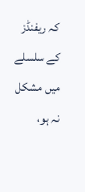کہ ریفنڈز کے سلسلے میں مشکل نہ ہو،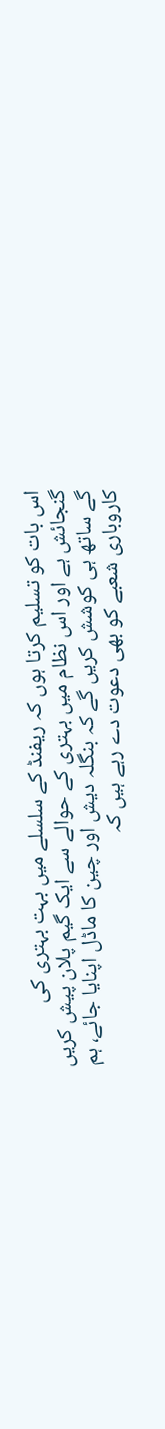اس بات کو تسلیم کرتا ہوں کہ ریفنڈ کے سلسلے میں بہت بہتری کی گنجائش ہے اور اس نظام میں بہتری کے حوالے سے ایک گیم پلان پیش کریں گے ساتھ ہی کوشش کریں گے کہ بنگلہ دیش اور چین کا ماڈل اپنایا جائے، ہم کاروباری شعبے کو بھی دعوت دے رہے ہیں کہ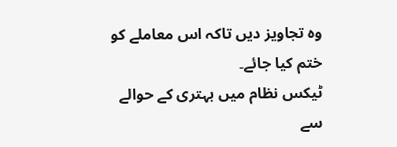وہ تجاویز دیں تاکہ اس معاملے کو ختم کیا جائے۔
ٹیکس نظام میں بہتری کے حوالے سے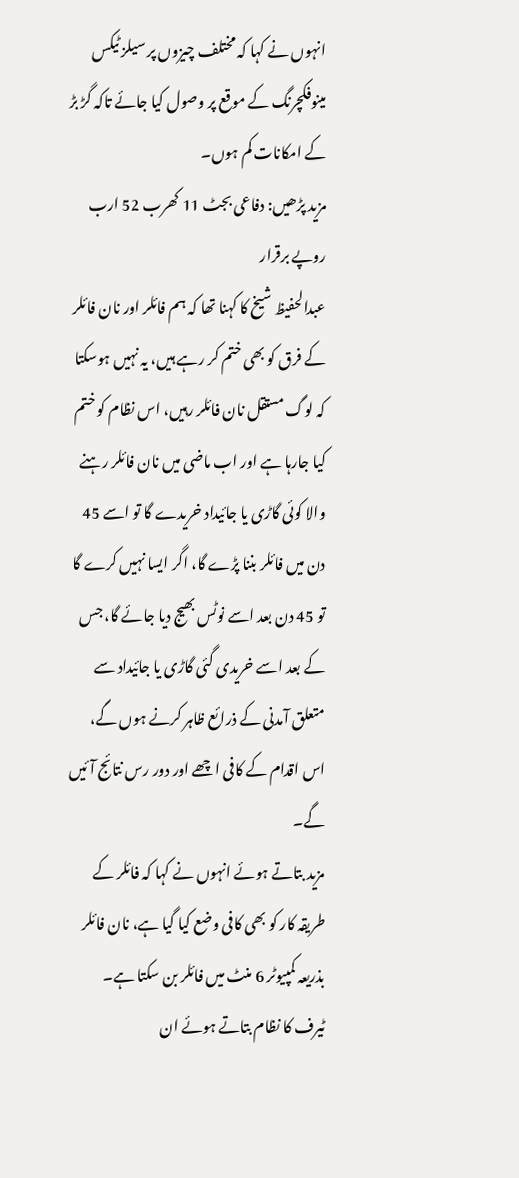انہوں نے کہا کہ مختلف چیزوں پر سیلز ٹیکس مینوفکچرنگ کے موقع پر وصول کیا جائے تاکہ گڑ بڑ کے امکانات کم ہوں۔
مزید پڑھیں: دفاعی بجٹ 11 کھرب 52 ارب روپے برقرار
عبدالحفیظ شیخ کا کہنا تھا کہ ہم فائلر اور نان فائلر کے فرق کو بھی ختم کر رہے ہیں، یہ نہیں ہوسکتا کہ لوگ مستقل نان فائلر رہیں، اس نظام کو ختم کیا جارہا ہے اور اب ماضی میں نان فائلر رہنے والا کوئی گاڑی یا جائیداد خریدے گا تو اسے 45 دن میں فائلر بننا پڑے گا، اگر ایسا نہیں کرے گا تو 45 دن بعد اسے نوٹس بھیج دیا جائے گا، جس کے بعد اسے خریدی گئی گاڑی یا جائیداد سے متعلق آمدنی کے ذرائع ظاہر کرنے ہوں گے، اس اقدام کے کافی اچھے اور دور رس نتائج آئیں گے۔
مزید بتاتے ہوئے انہوں نے کہا کہ فائلر کے طریقہ کار کو بھی کافی وضع کیا گیا ہے، نان فائلر بذریعہ کمپیوٹر 6 منٹ میں فائلر بن سکتا ہے۔
ٹیرف کا نظام بتاتے ہوئے ان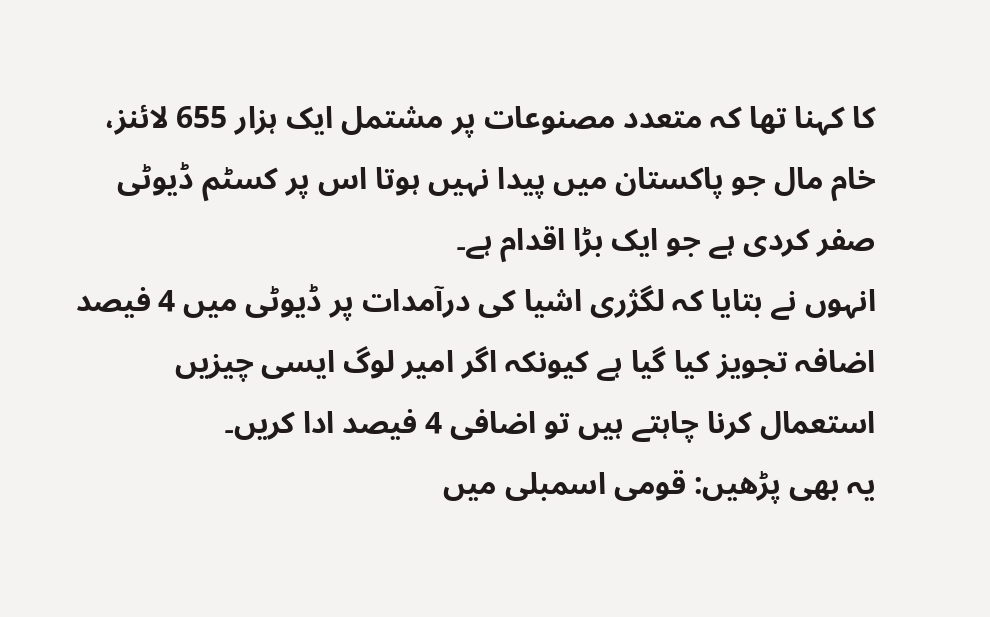کا کہنا تھا کہ متعدد مصنوعات پر مشتمل ایک ہزار 655 لائنز، خام مال جو پاکستان میں پیدا نہیں ہوتا اس پر کسٹم ڈیوٹی صفر کردی ہے جو ایک بڑا اقدام ہے۔
انہوں نے بتایا کہ لگژری اشیا کی درآمدات پر ڈیوٹی میں 4 فیصد اضافہ تجویز کیا گیا ہے کیونکہ اگر امیر لوگ ایسی چیزیں استعمال کرنا چاہتے ہیں تو اضافی 4 فیصد ادا کریں۔
یہ بھی پڑھیں: قومی اسمبلی میں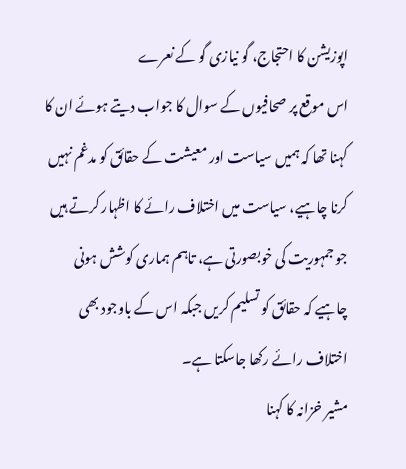اپوزیشن کا احتجاج، گو نیازی گو کے نعرے
اس موقع پر صحافیوں کے سوال کا جواب دیتے ہوئے ان کا کہنا تھا کہ ہمیں سیاست اور معیشت کے حقائق کو مدغم نہیں کرنا چاہیے، سیاست میں اختلاف رائے کا اظہار کرتے ہیں جو جمہوریت کی خوبصورتی ہے، تاہم ہماری کوشش ہونی چاہیے کہ حقائق کو تسلیم کریں جبکہ اس کے باوجود بھی اختلاف رائے رکھا جاسکتا ہے۔
مشیر خزانہ کا کہنا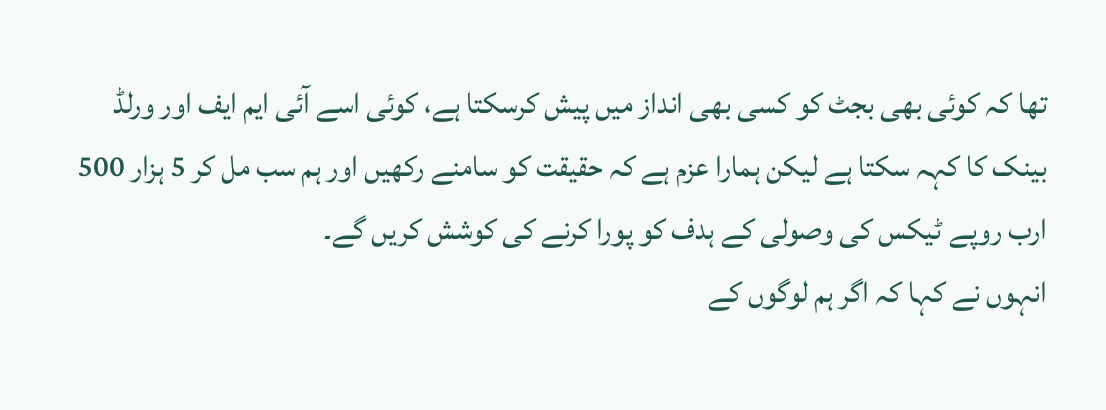تھا کہ کوئی بھی بجٹ کو کسی بھی انداز میں پیش کرسکتا ہے، کوئی اسے آئی ایم ایف اور ورلڈ بینک کا کہہ سکتا ہے لیکن ہمارا عزم ہے کہ حقیقت کو سامنے رکھیں اور ہم سب مل کر 5 ہزار 500 ارب روپے ٹیکس کی وصولی کے ہدف کو پورا کرنے کی کوشش کریں گے۔
انہوں نے کہا کہ اگر ہم لوگوں کے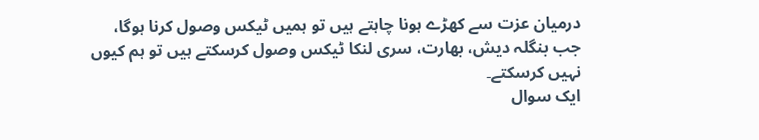درمیان عزت سے کھڑے ہونا چاہتے ہیں تو ہمیں ٹیکس وصول کرنا ہوگا، جب بنگلہ دیش، بھارت، سری لنکا ٹیکس وصول کرسکتے ہیں تو ہم کیوں نہیں کرسکتے۔
ایک سوال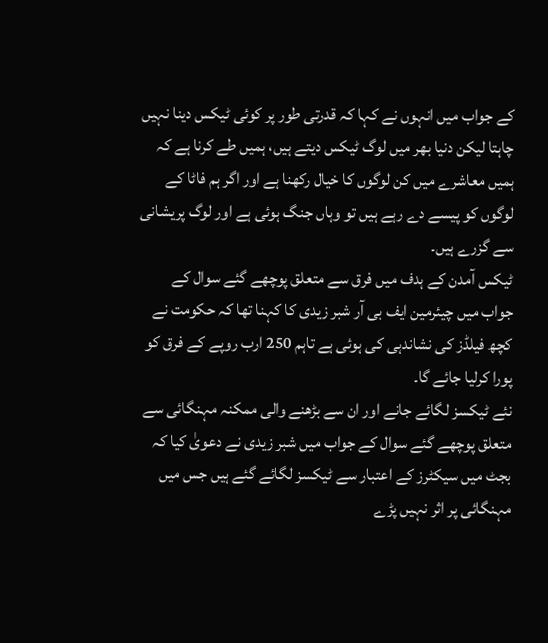کے جواب میں انہوں نے کہا کہ قدرتی طور پر کوئی ٹیکس دینا نہیں چاہتا لیکن دنیا بھر میں لوگ ٹیکس دیتے ہیں، ہمیں طے کرنا ہے کہ ہمیں معاشرے میں کن لوگوں کا خیال رکھنا ہے اور اگر ہم فاٹا کے لوگوں کو پیسے دے رہے ہیں تو وہاں جنگ ہوئی ہے اور لوگ پریشانی سے گزرے ہیں۔
ٹیکس آمدن کے ہدف میں فرق سے متعلق پوچھے گئے سوال کے جواب میں چیئرمین ایف بی آر شبر زیدی کا کہنا تھا کہ حکومت نے کچھ فیلڈز کی نشاندہی کی ہوئی ہے تاہم 250 ارب روپے کے فرق کو پورا کرلیا جائے گا۔
نئے ٹیکسز لگائے جانے اور ان سے بڑھنے والی ممکنہ مہنگائی سے متعلق پوچھے گئے سوال کے جواب میں شبر زیدی نے دعویٰ کیا کہ بجٹ میں سیکٹرز کے اعتبار سے ٹیکسز لگائے گئے ہیں جس میں مہنگائی پر اثر نہیں پڑے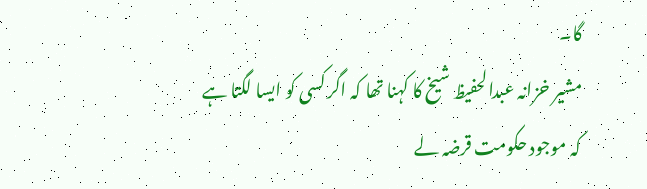گا۔
مشیر خزانہ عبدالحفیظ شیخ کا کہنا تھا کہ اگر کسی کو ایسا لگتا ہے کہ موجود حکومت قرضہ لے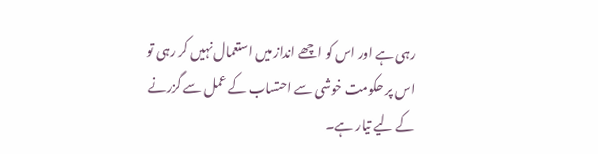رہی ہے اور اس کو اچھے انداز میں استعمال نہیں کر رہی تو اس پر حکومت خوشی سے احتساب کے عمل سے گزرنے کے لیے تیار ہے۔